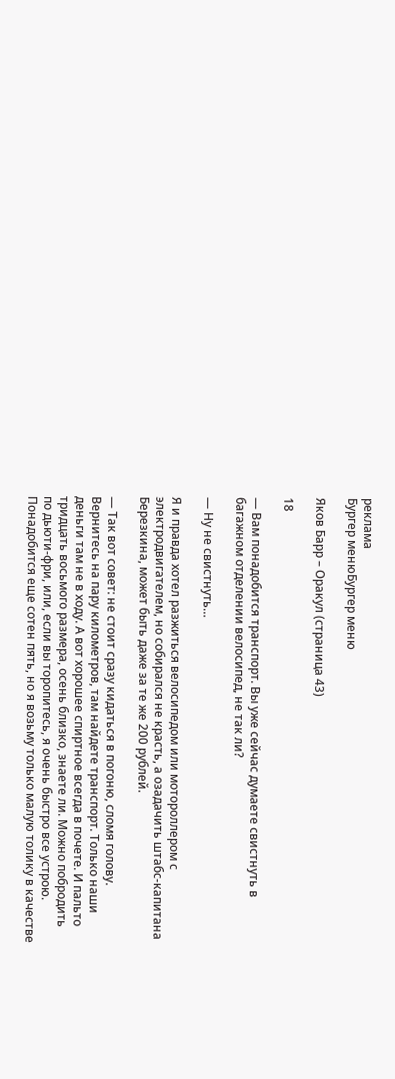реклама
Бургер менюБургер меню

Яков Барр – Оракул (страница 43)

18

— Вам понадобится транспорт. Вы уже сейчас думаете свистнуть в багажном отделении велосипед, не так ли?

— Ну не свистнуть…

Я и правда хотел разжиться велосипедом или мотороллером с электродвигателем, но собирался не красть, а озадачить штабс-капитана Березкина, может быть даже за те же 200 рублей.

— Так вот совет: не стоит сразу кидаться в погоню, сломя голову. Вернитесь на пару километров, там найдете транспорт. Только наши деньги там не в ходу. А вот хорошее спиртное всегда в почете. И пальто тридцать восьмого размера, осень близко, знаете ли. Можно побродить по дьюти-фри, или, если вы торопитесь, я очень быстро все устрою. Понадобится еще сотен пять, но я возьму только малую толику в качестве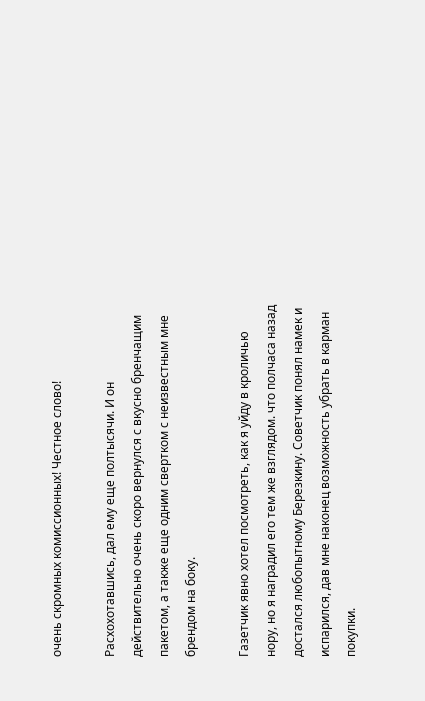очень скромных комиссионных! Честное слово!

Расхохотавшись, дал ему еще полтысячи. И он действительно очень скоро вернулся с вкусно бренчащим пакетом, а также еще одним свертком с неизвестным мне брендом на боку.

Газетчик явно хотел посмотреть, как я уйду в кроличью нору, но я наградил его тем же взглядом. что полчаса назад достался любопытному Березкину. Советчик понял намек и испарился, дав мне наконец возможность убрать в карман покупки.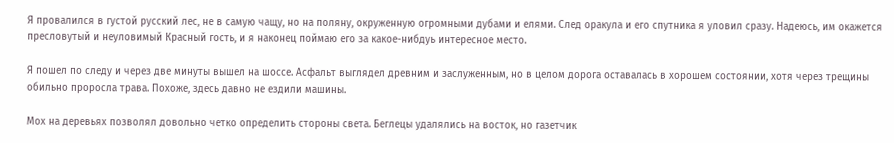Я провалился в густой русский лес, не в самую чащу, но на поляну, окруженную огромными дубами и елями. След оракула и его спутника я уловил сразу. Надеюсь, им окажется пресловутый и неуловимый Красный гость, и я наконец поймаю его за какое-нибдуь интересное место.

Я пошел по следу и через две минуты вышел на шоссе. Асфальт выглядел древним и заслуженным, но в целом дорога оставалась в хорошем состоянии, хотя через трещины обильно проросла трава. Похоже, здесь давно не ездили машины.

Мох на деревьях позволял довольно четко определить стороны света. Беглецы удалялись на восток, но газетчик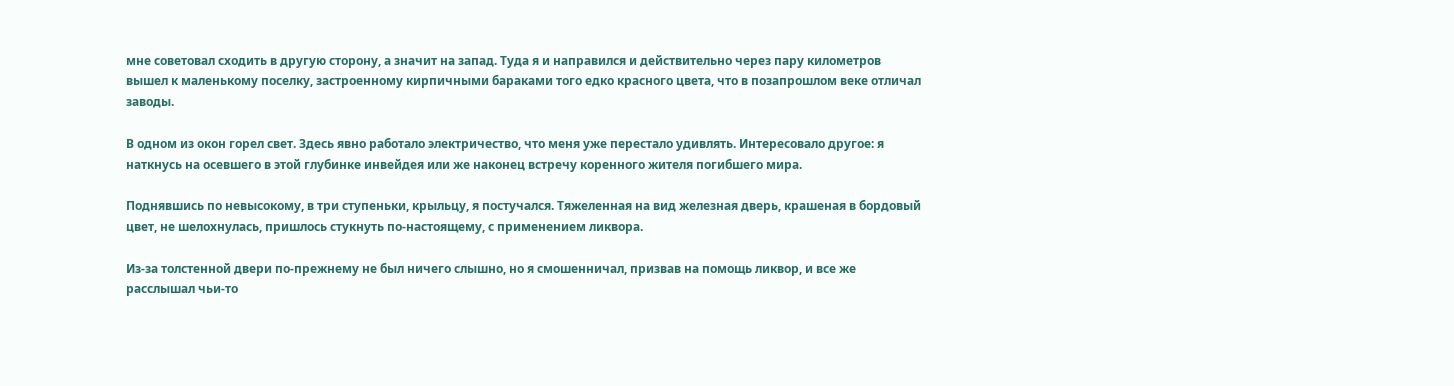мне советовал сходить в другую сторону, а значит на запад. Туда я и направился и действительно через пару километров вышел к маленькому поселку, застроенному кирпичными бараками того едко красного цвета, что в позапрошлом веке отличал заводы.

В одном из окон горел свет. Здесь явно работало электричество, что меня уже перестало удивлять. Интересовало другое: я наткнусь на осевшего в этой глубинке инвейдея или же наконец встречу коренного жителя погибшего мира.

Поднявшись по невысокому, в три ступеньки, крыльцу, я постучался. Тяжеленная на вид железная дверь, крашеная в бордовый цвет, не шелохнулась, пришлось стукнуть по-настоящему, с применением ликвора.

Из-за толстенной двери по-прежнему не был ничего слышно, но я смошенничал, призвав на помощь ликвор, и все же расслышал чьи-то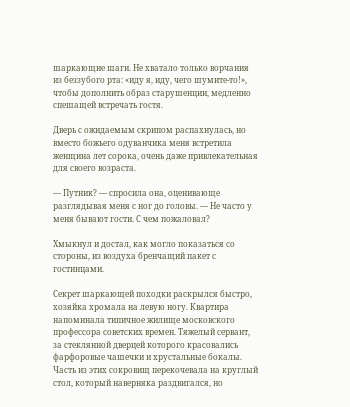шаркающие шаги. Не хватало только ворчания из беззубого рта: «иду я, иду, чего шумите-то!», чтобы дополнить образ старушенции, медленно спешащей встречать гостя.

Дверь с ожидаемым скрипом распахнулась, но вместо божьего одуванчика меня встретила женщина лет сорока, очень даже привлекательная для своего возраста.

— Путник? — спросила она, оценивающе разглядывая меня с ног до головы. — Не часто у меня бывают гости. С чем пожаловал?

Хмыкнул и достал, как могло показаться со стороны, из воздуха бренчащий пакет с гостинцами.

Секрет шаркающей походки раскрылся быстро, хозяйка хромала на левую ногу. Квартира напоминала типичное жилище московского профессора советских времен. Тяжелый сервант, за стеклянной дверцей которого красовались фарфоровые чашечки и хрустальные бокалы. Часть из этих сокровищ перекочевала на круглый стол, который наверняка раздвигался, но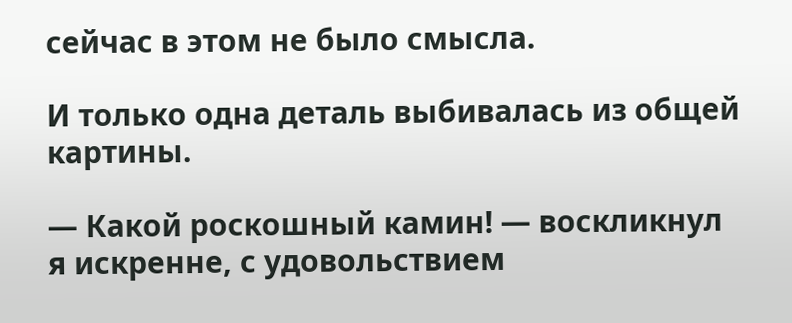сейчас в этом не было смысла.

И только одна деталь выбивалась из общей картины.

— Какой роскошный камин! — воскликнул я искренне, с удовольствием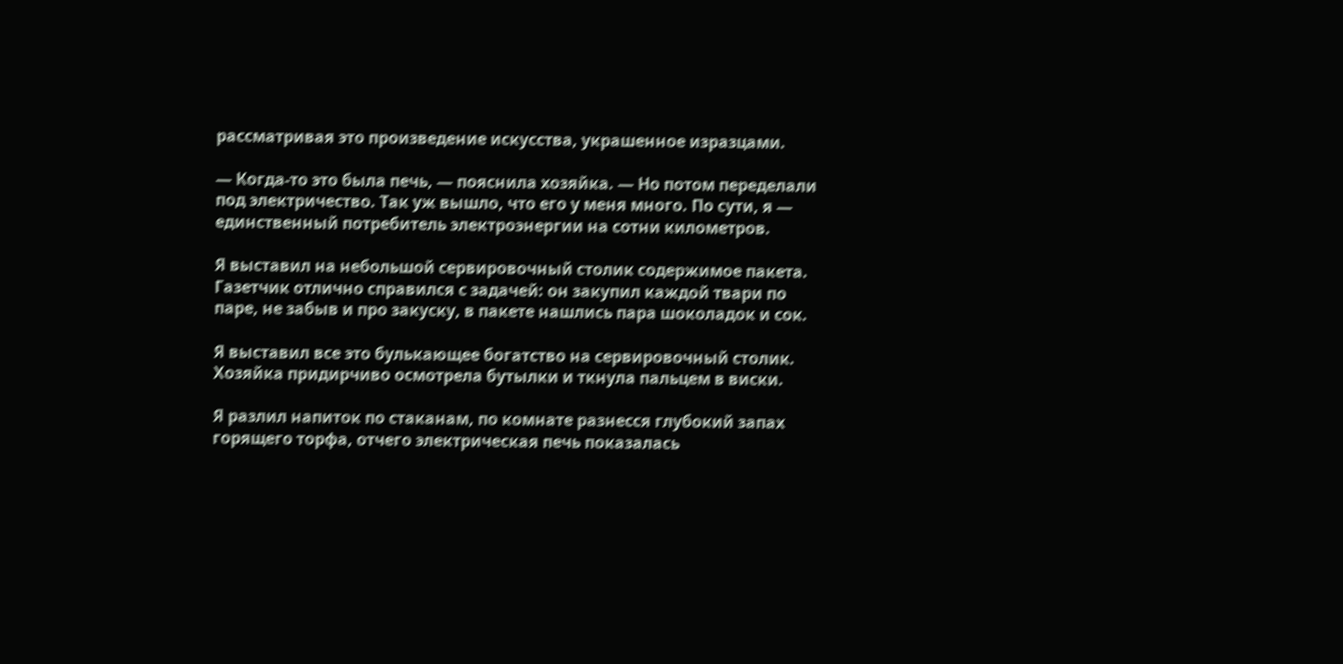рассматривая это произведение искусства, украшенное изразцами.

— Когда-то это была печь, — пояснила хозяйка. — Но потом переделали под электричество. Так уж вышло, что его у меня много. По сути, я — единственный потребитель электроэнергии на сотни километров.

Я выставил на небольшой сервировочный столик содержимое пакета. Газетчик отлично справился с задачей: он закупил каждой твари по паре, не забыв и про закуску, в пакете нашлись пара шоколадок и сок.

Я выставил все это булькающее богатство на сервировочный столик. Хозяйка придирчиво осмотрела бутылки и ткнула пальцем в виски.

Я разлил напиток по стаканам, по комнате разнесся глубокий запах горящего торфа, отчего электрическая печь показалась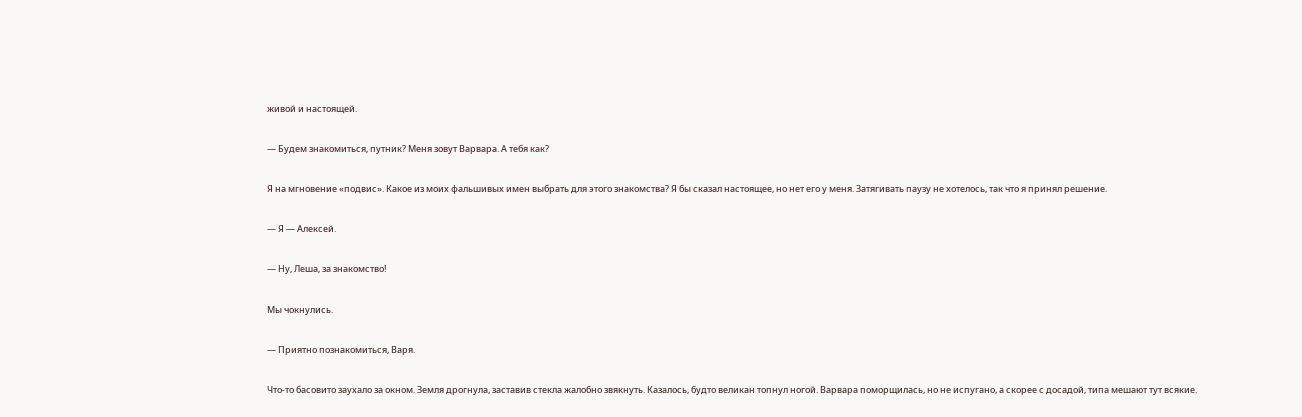живой и настоящей.

— Будем знакомиться, путник? Меня зовут Варвара. А тебя как?

Я на мгновение «подвис». Какое из моих фальшивых имен выбрать для этого знакомства? Я бы сказал настоящее, но нет его у меня. Затягивать паузу не хотелось, так что я принял решение.

— Я — Алексей.

— Ну, Леша, за знакомство!

Мы чокнулись.

— Приятно познакомиться, Варя.

Что-то басовито заухало за окном. Земля дрогнула, заставив стекла жалобно звякнуть. Казалось, будто великан топнул ногой. Варвара поморщилась, но не испугано, а скорее с досадой, типа мешают тут всякие.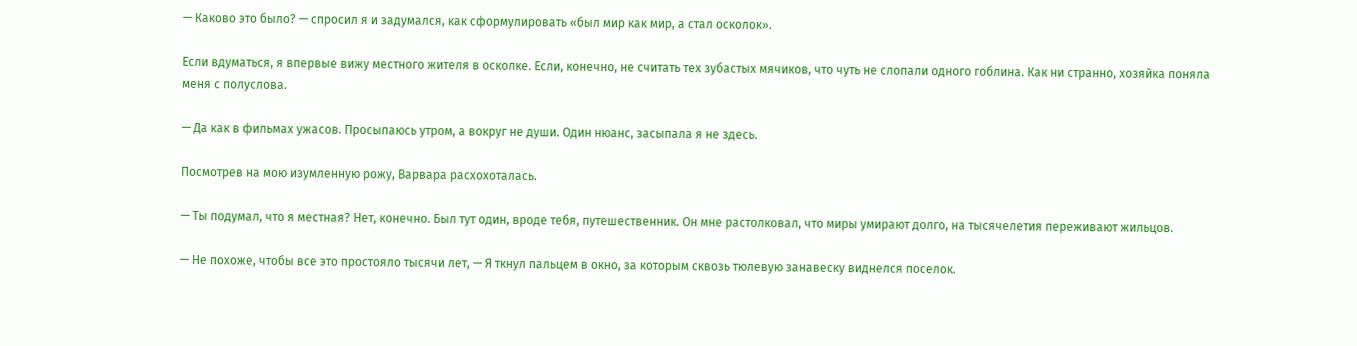— Каково это было? — спросил я и задумался, как сформулировать «был мир как мир, а стал осколок».

Если вдуматься, я впервые вижу местного жителя в осколке. Если, конечно, не считать тех зубастых мячиков, что чуть не слопали одного гоблина. Как ни странно, хозяйка поняла меня с полуслова.

— Да как в фильмах ужасов. Просыпаюсь утром, а вокруг не души. Один нюанс, засыпала я не здесь.

Посмотрев на мою изумленную рожу, Варвара расхохоталась.

— Ты подумал, что я местная? Нет, конечно. Был тут один, вроде тебя, путешественник. Он мне растолковал, что миры умирают долго, на тысячелетия переживают жильцов.

— Не похоже, чтобы все это простояло тысячи лет, — Я ткнул пальцем в окно, за которым сквозь тюлевую занавеску виднелся поселок.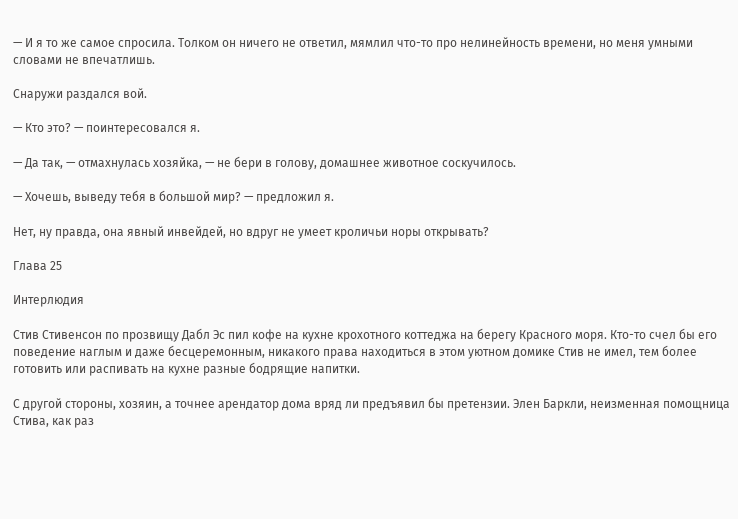— И я то же самое спросила. Толком он ничего не ответил, мямлил что-то про нелинейность времени, но меня умными словами не впечатлишь.

Снаружи раздался вой.

— Кто это? — поинтересовался я.

— Да так, — отмахнулась хозяйка, — не бери в голову, домашнее животное соскучилось.

— Хочешь, выведу тебя в большой мир? — предложил я.

Нет, ну правда, она явный инвейдей, но вдруг не умеет кроличьи норы открывать?

Глава 25

Интерлюдия

Стив Стивенсон по прозвищу Дабл Эс пил кофе на кухне крохотного коттеджа на берегу Красного моря. Кто-то счел бы его поведение наглым и даже бесцеремонным, никакого права находиться в этом уютном домике Стив не имел, тем более готовить или распивать на кухне разные бодрящие напитки.

С другой стороны, хозяин, а точнее арендатор дома вряд ли предъявил бы претензии. Элен Баркли, неизменная помощница Стива, как раз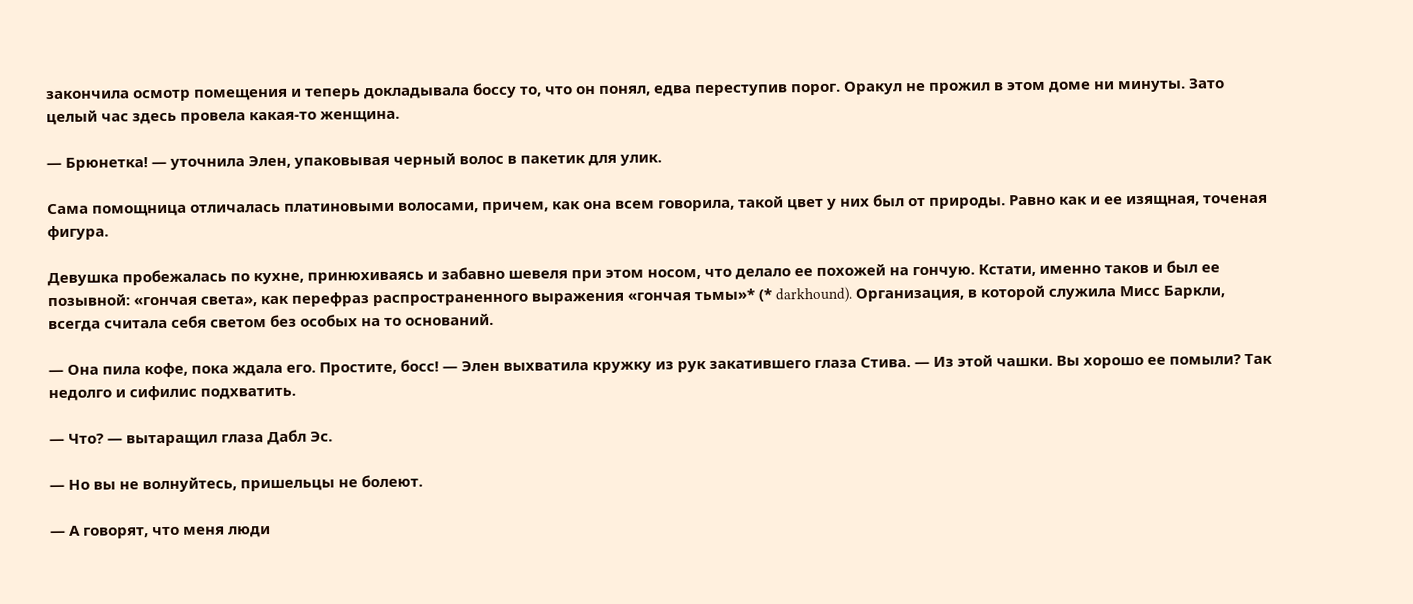закончила осмотр помещения и теперь докладывала боссу то, что он понял, едва переступив порог. Оракул не прожил в этом доме ни минуты. Зато целый час здесь провела какая-то женщина.

— Брюнетка! — уточнила Элен, упаковывая черный волос в пакетик для улик.

Сама помощница отличалась платиновыми волосами, причем, как она всем говорила, такой цвет у них был от природы. Равно как и ее изящная, точеная фигура.

Девушка пробежалась по кухне, принюхиваясь и забавно шевеля при этом носом, что делало ее похожей на гончую. Кстати, именно таков и был ее позывной: «гончая света», как перефраз распространенного выражения «гончая тьмы»* (* darkhound). Организация, в которой служила Мисс Баркли, всегда считала себя светом без особых на то оснований.

— Она пила кофе, пока ждала его. Простите, босс! — Элен выхватила кружку из рук закатившего глаза Стива. — Из этой чашки. Вы хорошо ее помыли? Так недолго и сифилис подхватить.

— Что? — вытаращил глаза Дабл Эс.

— Но вы не волнуйтесь, пришельцы не болеют.

— А говорят, что меня люди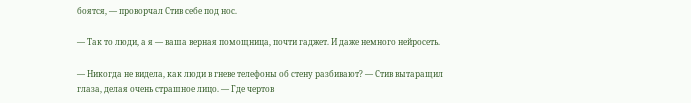боятся, — проворчал Стив себе под нос.

— Так то люди, а я — ваша верная помощница, почти гаджет. И даже немного нейросеть.

— Никогда не видела, как люди в гневе телефоны об стену разбивают? — Стив вытаращил глаза, делая очень страшное лицо. — Где чертов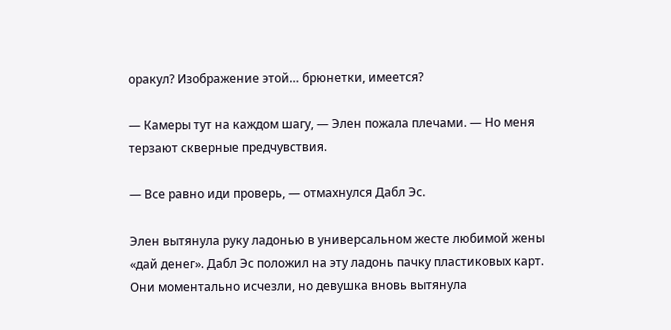оракул? Изображение этой… брюнетки, имеется?

— Камеры тут на каждом шагу, — Элен пожала плечами. — Но меня терзают скверные предчувствия.

— Все равно иди проверь, — отмахнулся Дабл Эс.

Элен вытянула руку ладонью в универсальном жесте любимой жены «дай денег». Дабл Эс положил на эту ладонь пачку пластиковых карт. Они моментально исчезли, но девушка вновь вытянула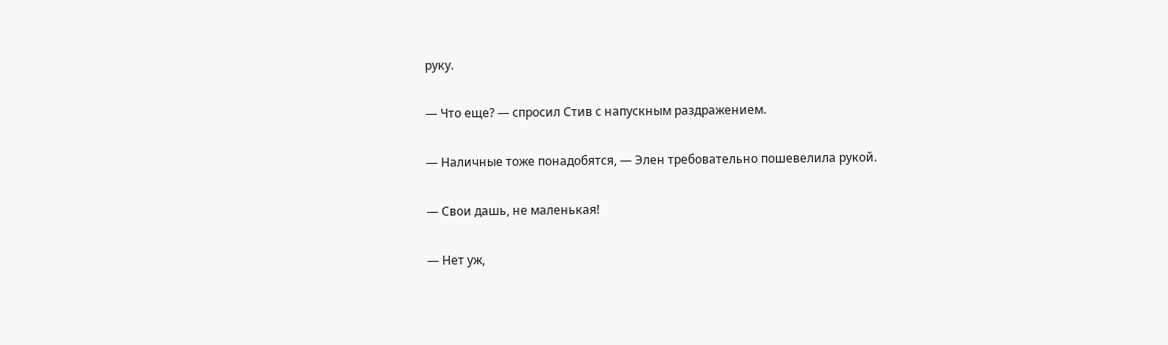руку.

— Что еще? — спросил Стив с напускным раздражением.

— Наличные тоже понадобятся, — Элен требовательно пошевелила рукой.

— Свои дашь, не маленькая!

— Нет уж,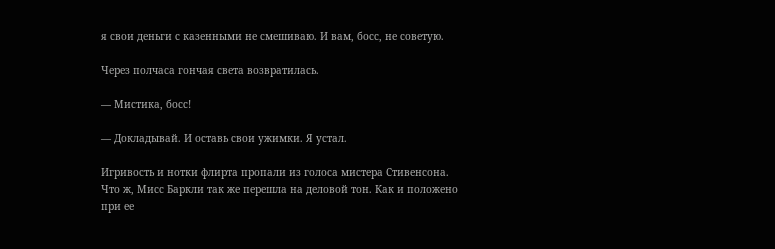я свои деньги с казенными не смешиваю. И вам, босс, не советую.

Через полчаса гончая света возвратилась.

— Мистика, босс!

— Докладывай. И оставь свои ужимки. Я устал.

Игривость и нотки флирта пропали из голоса мистера Стивенсона. Что ж, Мисс Баркли так же перешла на деловой тон. Как и положено при ее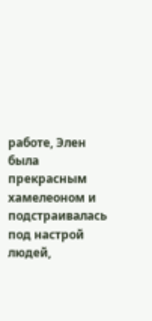работе, Элен была прекрасным хамелеоном и подстраивалась под настрой людей,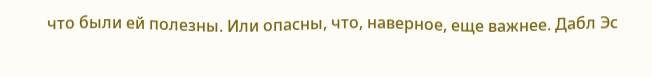что были ей полезны. Или опасны, что, наверное, еще важнее. Дабл Эс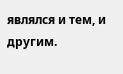являлся и тем, и другим.